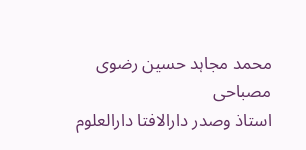محمد مجاہد حسین رضوی مصباحی
استاذ وصدر دارالافتا دارالعلوم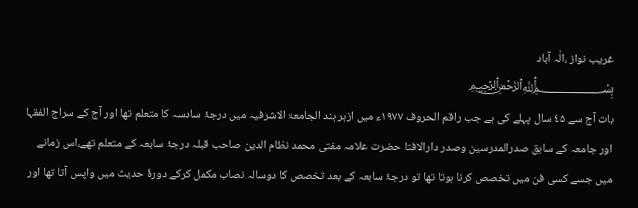غریب نواز ،الٰہ آباد
﷽
بات آج سے ٤۵ سال پہلے کی ہے جب راقم الحروف ۱۹۷۷ء میں ازہر ہند الجامعۃ الاشرفیہ میں درجۂ سادسہ کا متعلم تھا اور آج کے سراج الفقہا اور جامعہ کے سابق صدرالمدرسین وصدر دارالافتا حضرت علامہ مفتی محمد نظام الدین صاحب قبلہ درجۂ سابعہ کے متعلم تھے،اس زمانے میں جسے کسی فن میں تخصص کرنا ہوتا تھا تو درجۂ سابعہ کے بعد تخصص کا دوسالہ نصاب مکمل کرکے دورۂ حدیث میں واپس آتا تھا اور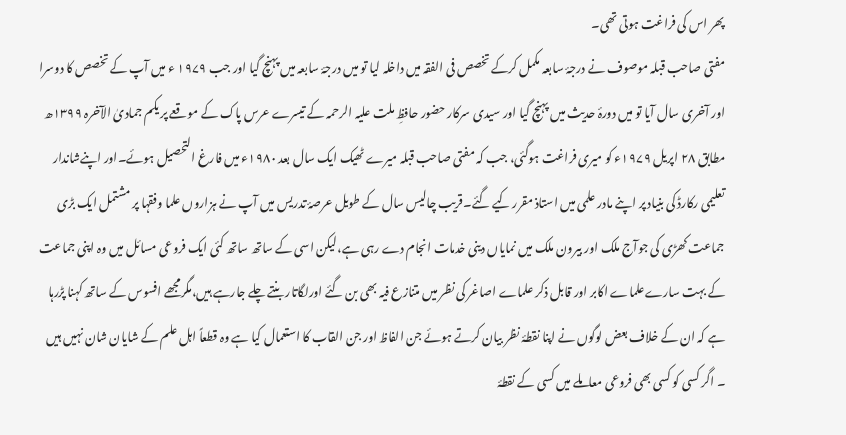پھر اس کی فراغت ہوتی تھی۔
مفتی صاحب قبلہ موصوف نے درجۂ سابعہ مکمل کرکے تخصص فی الفقہ میں داخلہ لیا تو میں درجۂ سابعہ میں پہنچ گیا اور جب ۱۹۷۹ ء میں آپ کے تخصص کا دوسرا اور آخری سال آیا تو میں دورۂ حدیث میں پہنچ گیا اور سیدی سرکار حضور حافظِ ملت علیہ الرحمہ کے تیسرے عرس پاک کے موقعے پر یکم جمادیٰ الآخرہ ۱۳۹۹ھ مطابق ۲۸ اپریل ۱۹۷۹ء کو میری فراغت ہوگئی، جب کہ مفتی صاحب قبلہ میرے ٹھیک ایک سال بعد ۱۹۸۰ء میں فارغ التحصیل ہوئے۔اور اپنےشاندار تعلیمی رکارڈ کی بنیاد پر اپنے مادر علمی میں استاذ مقرر کیے گئے۔قریب چالیس سال کے طویل عرصۂ تدریس میں آپ نے ہزاروں علما وفقہا پر مشتمل ایک بڑی جماعت کھڑی کی جوآج ملک اور بیرون ملک میں نمایاں دینی خدمات انجام دے رہی ہے،لیکن اسی کے ساتھ ساتھ کئی ایک فروعی مسائل میں وہ اپنی جماعت کے بہت سارےعلماے اکابر اور قابل ذکر علماے اصاغر کی نظر میں متنازع فیہ بھی بن گئے اورلگاتار بنتے چلے جارہے ہیں،مگرمجھے افسوس کے ساتھ کہنا پڑرہا ہے کہ ان کے خلاف بعض لوگوں نے اپنا نقطۂ نظر بیان کرتے ہوئے جن الفاظ اور جن القاب کا استعمال کیا ہے وہ قطعاً اہل علم کے شایان شان نہیں ہیں ۔ اگر کسی کو کسی بھی فروعی معاملے میں کسی کے نقطۂ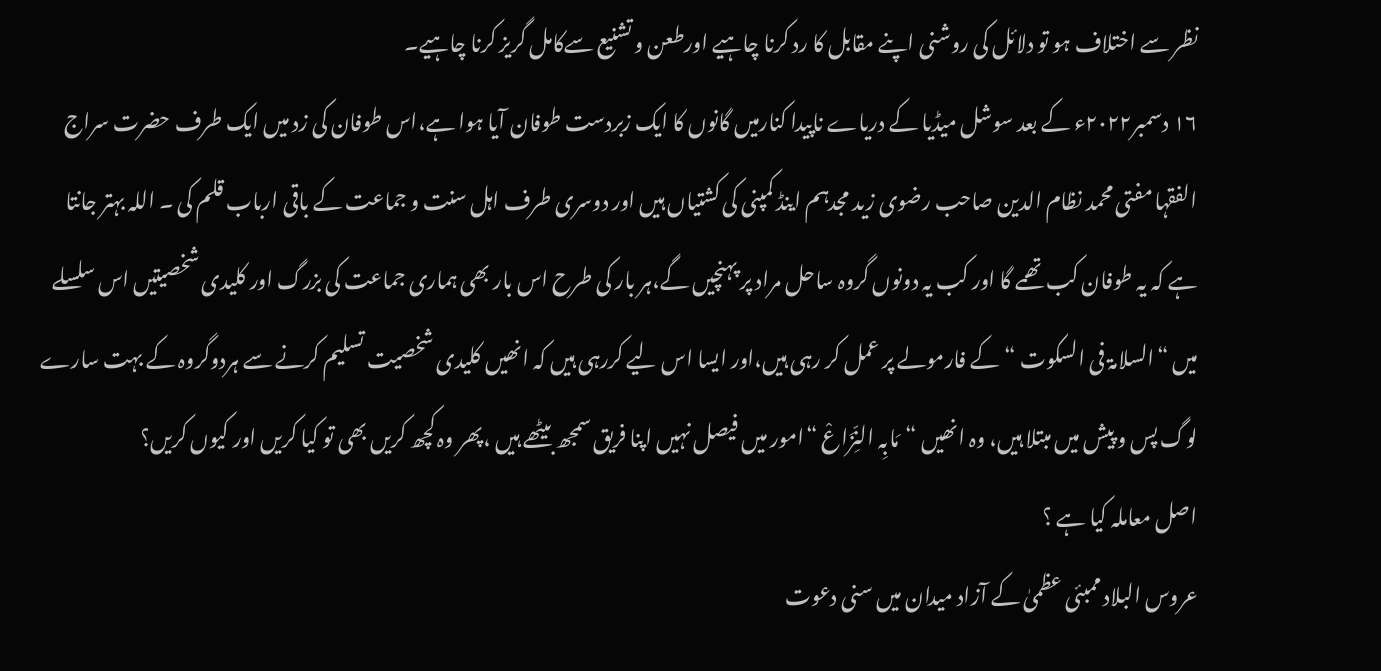نظر سے اختلاف ہو تو دلائل کی روشنی اپنے مقابل کا رد کرنا چاہیے اورطعن و تشنیع سےکامل گریز کرنا چاہیے۔
١٦ دسمبر۲۰۲۲ء کے بعد سوشل میڈیا کے دریاے ناپیدا کنارمیں گانوں کا ایک زبردست طوفان آیا ہوا ہے،اس طوفان کی زد میں ایک طرف حضرت سراج الفقہا مفتی محمد نظام الدین صاحب رضوی زید مجدہم اینڈ کمپنی کی کشتیاں ہیں اور دوسری طرف اہل سنت و جماعت کے باقی ارباب قلم کی ۔ اللہ بہتر جانتا ہے کہ یہ طوفان کب تھمے گا اور کب یہ دونوں گروہ ساحل مراد پر پہنچیں گے،ہر بار کی طرح اس بار بھی ہماری جماعت کی بزرگ اور کلیدی شخصیتیں اس سلسلے میں “السلامۃ فی السکوت “کے فارمولے پر عمل کر رہی ہیں،اور ایسا اس لیے کررہی ہیں کہ انھیں کلیدی شخصیت تسلیم کرنے سے ہردوگروہ کے بہت سارے لوگ پس و پیش میں مبتلا ہیں، وہ انھیں “مَابِہ النِّزَاعْ “امور میں فیصل نہیں اپنا فریق سمجھ بیٹھے ہیں ،پھر وہ کچھ کریں بھی تو کیا کریں اور کیوں کریں؟
اصل معاملہ کیا ہے ؟
عروس البلاد ممبئی عظمیٰ کے آزاد میدان میں سنی دعوت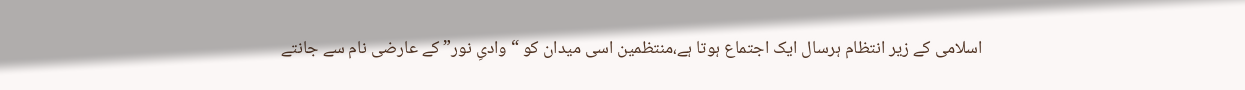اسلامی کے زیر انتظام ہرسال ایک اجتماع ہوتا ہے،منتظمین اسی میدان کو “وادیِ نور” کے عارضی نام سے جانتے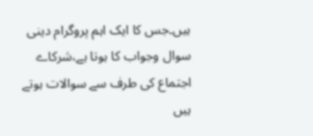ہیں۔جس کا ایک اہم پروگرام دینی سوال وجواب کا ہوتا ہے،شرکاے اجتماع کی طرف سے سوالات ہوتے ہیں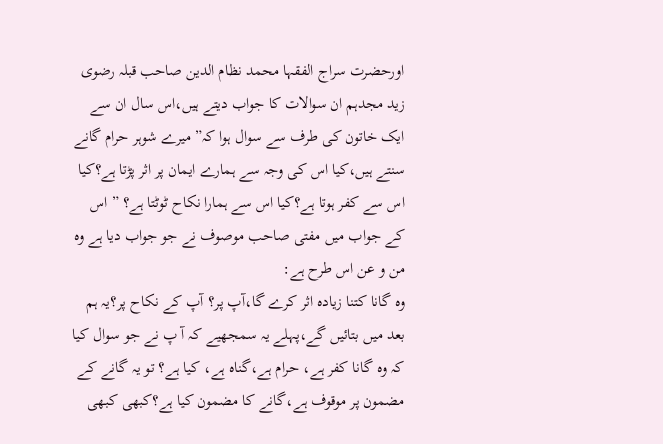اورحضرت سراج الفقہا محمد نظام الدین صاحب قبلہ رضوی زید مجدہم ان سوالات کا جواب دیتے ہیں،اس سال ان سے ایک خاتون کی طرف سے سوال ہوا کہ” میرے شوہر حرام گانے سنتے ہیں،کیا اس کی وجہ سے ہمارے ایمان پر اثر پڑتا ہے؟کیا اس سے کفر ہوتا ہے؟کیا اس سے ہمارا نکاح ٹوٹتا ہے؟ ” اس کے جواب میں مفتی صاحب موصوف نے جو جواب دیا ہے وہ من و عن اس طرح ہے:
وہ گانا کتنا زیادہ اثر کرے گا،آپ پر؟ آپ کے نکاح پر؟یہ ہم بعد میں بتائیں گے،پہلے یہ سمجھیے کہ آ پ نے جو سوال کیا کہ وہ گانا کفر ہے، حرام ہے،گناہ ہے، کیا ہے؟ تو یہ گانے کے مضمون پر موقوف ہے،گانے کا مضمون کیا ہے؟کبھی کبھی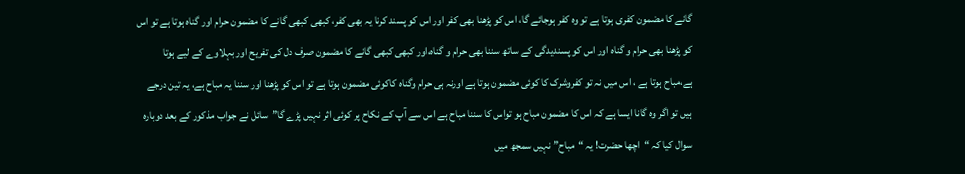گانے کا مضمون کفری ہوتا ہے تو وہ کفر ہوجائے گا، اس کو پڑھنا بھی کفر اور اس کو پسند کرنا یہ بھی کفر، کبھی کبھی گانے کا مضمون حرام اور گناہ ہوتا ہے تو اس کو پڑھنا بھی حرام و گناہ اور اس کو پسندیدگی کے ساتھ سننا بھی حرام و گناہ،اور کبھی کبھی گانے کا مضمون صرف دل کی تفریح اور بہلاوے کے لیے ہوتا ہے،مباح ہوتا ہے ، اس میں نہ تو کفروشرک کا کوئی مضمون ہوتا ہے اورنہ ہی حرام وگناہ کاکوئی مضمون ہوتا ہے تو اس کو پڑھنا اور سننا یہ مباح ہے، یہ تین درجے ہیں تو اگر وہ گانا ایسا ہے کہ اس کا مضمون مباح ہو تواس کا سننا مباح ہے اس سے آپ کے نکاح پر کوئی اثر نہیں پڑے گا”سائل نے جواب مذکور کے بعد دوبارہ سوال کیا کہ “اچھا حضرت! یہ “مباح” نہیں سمجھ میں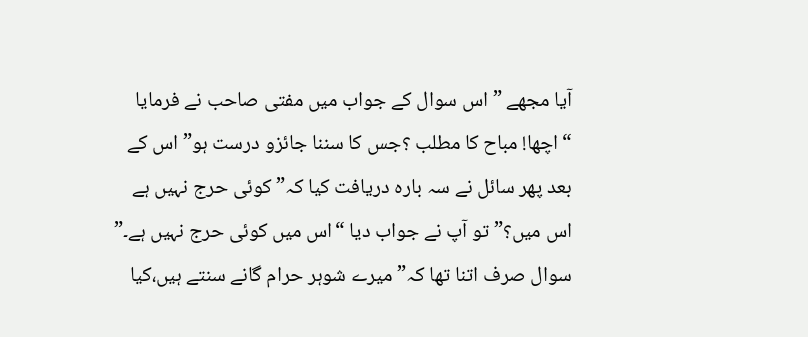آیا مجھے ” اس سوال کے جواب میں مفتی صاحب نے فرمایا “اچھا! مباح کا مطلب ؟جس کا سننا جائزو درست ہو” اس کے بعد پھر سائل نے سہ بارہ دریافت کیا کہ” کوئی حرج نہیں ہے اس میں؟” تو آپ نے جواب دیا “اس میں کوئی حرج نہیں ہے۔”
سوال صرف اتنا تھا کہ” میرے شوہر حرام گانے سنتے ہیں،کیا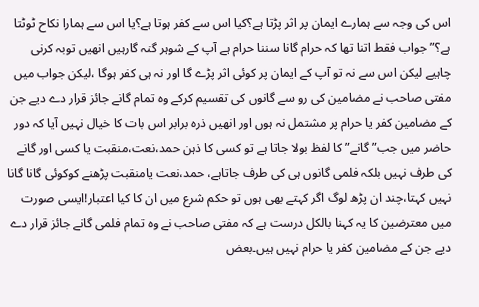اس کی وجہ سے ہمارے ایمان پر اثر پڑتا ہے؟کیا اس سے کفر ہوتا ہے؟یا اس سے ہمارا نکاح ٹوٹتا ہے؟” جواب فقط اتنا تھا کہ حرام گانا سننا حرام ہے آپ کے شوہر گنہ گارہیں انھیں توبہ کرنی چاہیے لیکن اس سے نہ تو آپ کے ایمان پر کوئی اثر پڑے گا اور نہ ہی کفر ہوگا ،لیکن جواب میں مفتی صاحب نے مضامین کی رو سے گانوں کی تقسیم کرکے وہ تمام گانے جائز قرار دے دیے جن کے مضامین کفر یا حرام پر مشتمل نہ ہوں اور انھیں ذرہ برابر اس بات کا خیال نہیں آیا کہ دور حاضر میں جب” گانے” کا لفظ بولا جاتا ہے تو کسی کا ذہن حمد،نعت،منقبت یا کسی اور گانے کی طرف نہیں بلکہ فلمی گانوں ہی کی طرف جاتاہے، حمد،نعت یامنقبت پڑھنے کوکوئی گانا گانا نہیں کہتا،چند ان پڑھ لوگ اگر کہتے بھی ہوں تو حکم شرع میں ان کا کیا اعتبار!ایسی صورت میں معترضین کا یہ کہنا بالکل درست ہے کہ مفتی صاحب نے وہ تمام فلمی گانے جائز قرار دے دیے جن کے مضامین کفر یا حرام نہیں ہیں۔بعض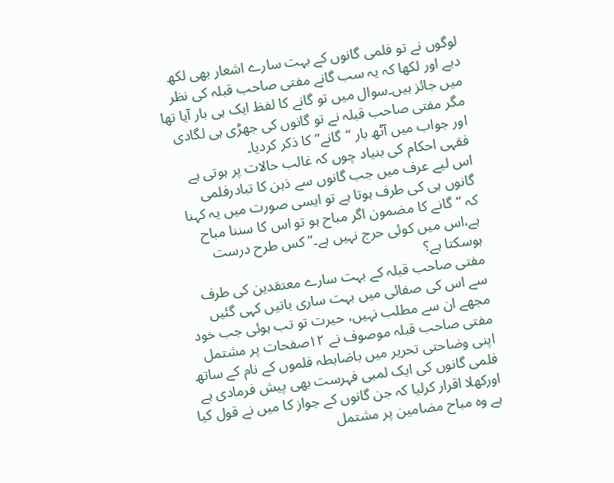لوگوں نے تو فلمی گانوں کے بہت سارے اشعار بھی لکھ دیے اور لکھا کہ یہ سب گانے مفتی صاحب قبلہ کی نظر میں جائز ہیں۔سوال میں تو گانے کا لفظ ایک ہی بار آیا تھا مگر مفتی صاحب قبلہ نے تو گانوں کی جھڑی ہی لگادی اور جواب میں آٹھ بار “گانے” کا ذکر کردیا۔
فقہی احکام کی بنیاد چوں کہ غالب حالات پر ہوتی ہے اس لیے عرف میں جب گانوں سے ذہن کا تبادرفلمی گانوں ہی کی طرف ہوتا ہے تو ایسی صورت میں یہ کہنا کہ “گانے کا مضمون اگر مباح ہو تو اس کا سننا مباح ہے،اس میں کوئی حرج نہیں ہے۔”کس طرح درست ہوسکتا ہے؟
مفتی صاحب قبلہ کے بہت سارے معتقدین کی طرف سے اس کی صفائی میں بہت ساری باتیں کہی گئیں مجھے ان سے مطلب نہیں، حیرت تو تب ہوئی جب خود مفتی صاحب قبلہ موصوف نے ۱۲صفحات پر مشتمل اپنی وضاحتی تحریر میں باضابطہ فلموں کے نام کے ساتھ فلمی گانوں کی ایک لمبی فہرست بھی پیش فرمادی ہے اورکھلا اقرار کرلیا کہ جن گانوں کے جواز کا میں نے قول کیا ہے وہ مباح مضامین پر مشتمل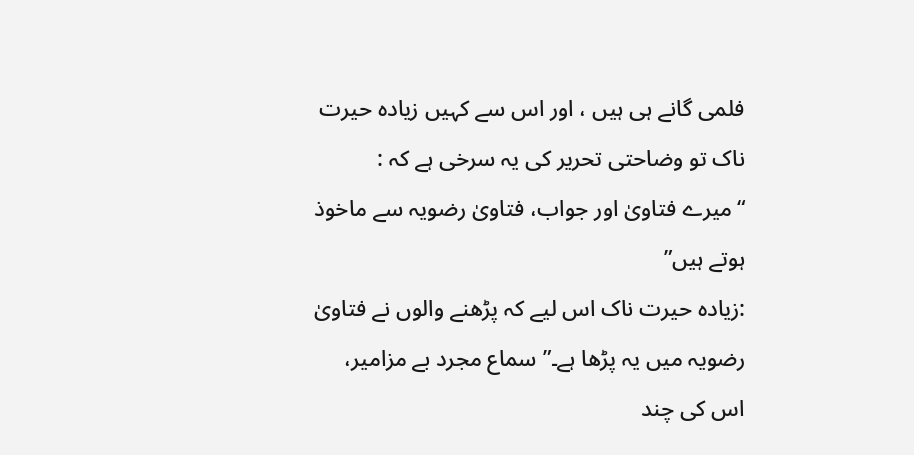فلمی گانے ہی ہیں ، اور اس سے کہیں زیادہ حیرت ناک تو وضاحتی تحریر کی یہ سرخی ہے کہ :
“میرے فتاویٰ اور جواب، فتاویٰ رضویہ سے ماخوذ ہوتے ہیں”
:زیادہ حیرت ناک اس لیے کہ پڑھنے والوں نے فتاویٰ رضویہ میں یہ پڑھا ہے۔” سماع مجرد بے مزامیر، اس کی چند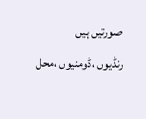صورتیں ہیں
رنڈیوں ،ڈومنیوں ،محل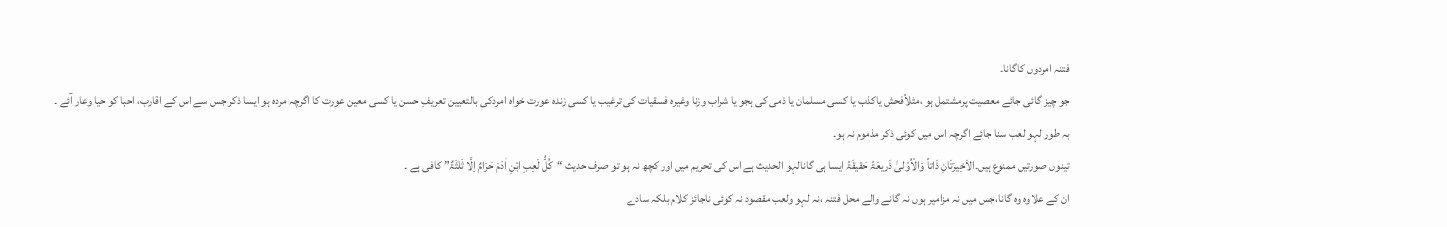فتنہ امردوں کاگانا۔
جو چیز گائی جائے معصیت پرمشتمل ہو ،مثلاًفحش یاکذب یا کسی مسلمان یا ذمی کی ہجو یا شراب وزنا وغیرہ فسقیات کی ترغیب یا کسی زندہ عورت خواہ امردکی بالتعیین تعریفِ حسن یا کسی معین عورت کا اگرچہ مردہ ہو ایسا ذکر جس سے اس کے اقارب، احبا کو حیا وعار آئے ۔
بہ طور لہو لعب سنا جائے اگرچہ اس میں کوئی ذکر مذموم نہ ہو۔
تینوں صورتیں ممنوع ہیں۔الاَخِیرَتَانِ ذَاتاً وَالْاُوْلیٰ ذَریعَۃً حَقیقَۃً ایسا ہی گانالہو الحدیث ہے اس کی تحریم میں اور کچھ نہ ہو تو صرف حدیث “کُلُّ لَعِبِ ابْنِ اٰدَمَ حَرَامٌ اِلَّا ثَلٰثَۃٌ” کافی ہے ۔
ان کے علاوہ وہ گانا،جس میں نہ مزامیر ہوں نہ گانے والے محل فتنہ ،نہ لہو ولعب مقصود نہ کوئی ناجائز کلام بلکہ سادے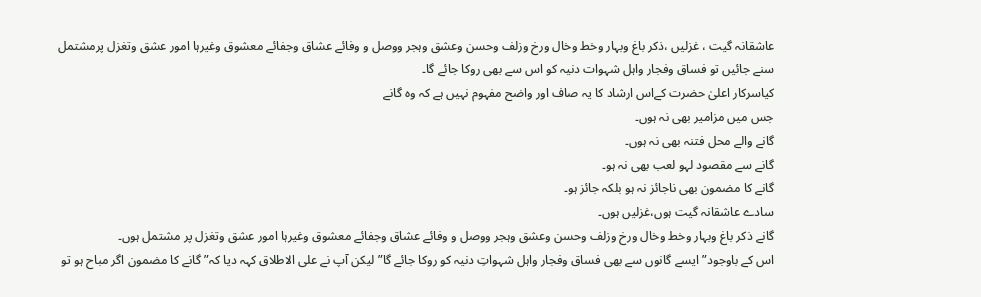عاشقانہ گیت ، غزلیں ،ذکر باغ وبہار وخط وخال ورخ وزلف وحسن وعشق وہجر ووصل و وفائے عشاق وجفائے معشوق وغیرہا امور عشق وتغزل پرمشتمل سنے جائیں تو فساق وفجار واہل شہوات دنیہ کو اس سے بھی روکا جائے گا۔
کیاسرکار اعلیٰ حضرت کےاس ارشاد کا یہ صاف اور واضح مفہوم نہیں ہے کہ وہ گانے
جس میں مزامیر بھی نہ ہوں۔
گانے والے محل فتنہ بھی نہ ہوں۔
گانے سے مقصود لہو لعب بھی نہ ہو۔
گانے کا مضمون بھی ناجائز نہ ہو بلکہ جائز ہو۔
سادے عاشقانہ گیت ہوں،غزلیں ہوں۔
گانے ذکر باغ وبہار وخط وخال ورخ وزلف وحسن وعشق وہجر ووصل و وفائے عشاق وجفائے معشوق وغیرہا امور عشق وتغزل پر مشتمل ہوں۔
اس کے باوجود”ایسے گانوں سے بھی فساق وفجار واہل شہواتِ دنیہ کو روکا جائے گا” لیکن آپ نے علی الاطلاق کہہ دیا کہ” گانے کا مضمون اگر مباح ہو تو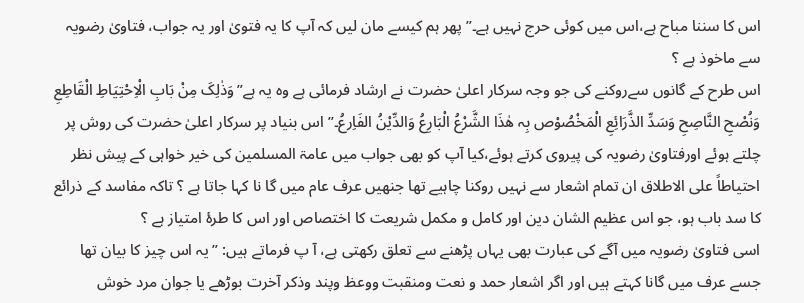اس کا سننا مباح ہے،اس میں کوئی حرج نہیں ہے۔” پھر ہم کیسے مان لیں کہ آپ کا یہ فتویٰ اور یہ جواب، فتاویٰ رضویہ سے ماخوذ ہے ؟
اس طرح کے گانوں سےروکنے کی جو وجہ سرکار اعلیٰ حضرت نے ارشاد فرمائی ہے وہ یہ ہے”وَذٰلِکَ مِنْ بَابِ الْاِحْتِیَاطِ الْقَاطِعِ وَنُصْحِ النَّاصِحِ وَسَدِّ الذَّرَائِعِ الْمَخْصُوْص بِہ ھٰذَا الشَّرْعُ الْبَارِعُ وَالدِّیْنُ الفَاِرعُ۔” اس بنیاد پر سرکار اعلیٰ حضرت کی روش پر چلتے ہوئے اورفتاویٰ رضویہ کی پیروی کرتے ہوئے،کیا آپ کو بھی جواب میں عامۃ المسلمین کی خیر خواہی کے پیش نظر احتیاطاً علی الاطلاق ان تمام اشعار سے نہیں روکنا چاہیے تھا جنھیں عرف عام میں گا نا کہا جاتا ہے ؟ تاکہ مفاسد کے ذرائع کا سد باب ہو، جو اس عظیم الشان دین اور کامل و مکمل شریعت کا اختصاص اور اس کا طرۂ امتیاز ہے ؟
اسی فتاویٰ رضویہ میں آگے کی عبارت بھی یہاں پڑھنے سے تعلق رکھتی ہے، آ پ فرماتے ہیں: ” یہ اس چیز کا بیان تھا جسے عرف میں گانا کہتے ہیں اور اگر اشعار حمد و نعت ومنقبت ووعظ وپند وذکر آخرت بوڑھے یا جوان مرد خوش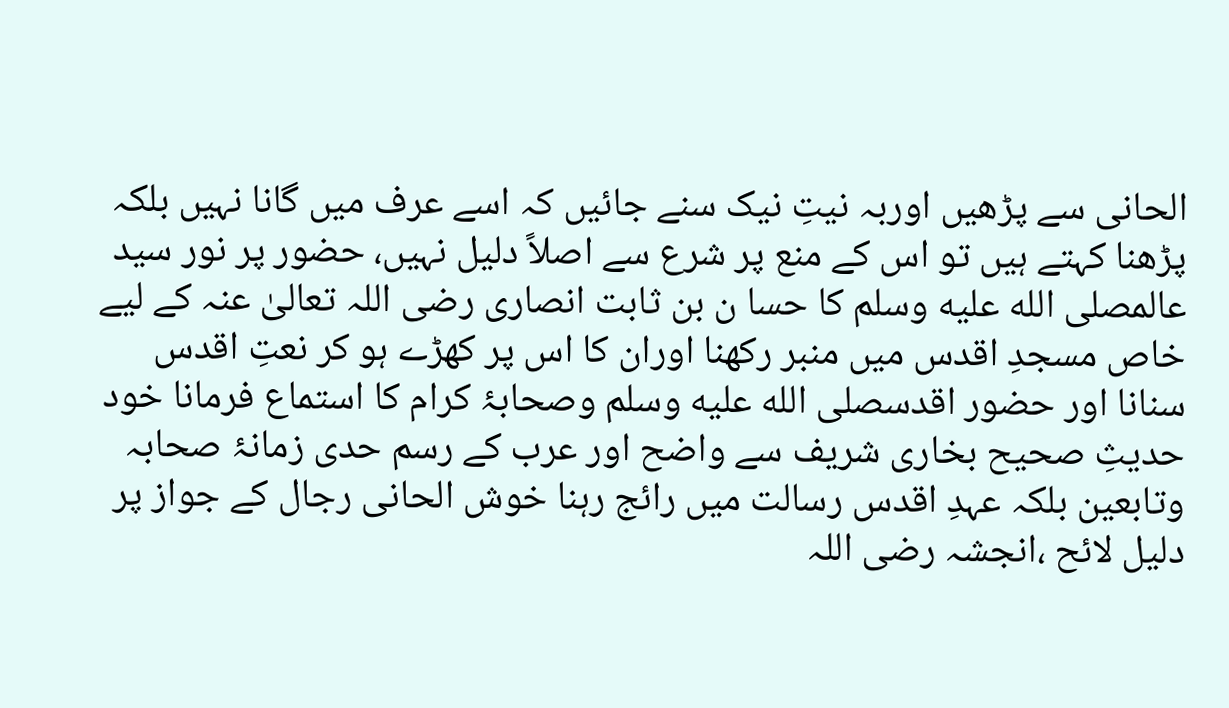الحانی سے پڑھیں اوربہ نیتِ نیک سنے جائیں کہ اسے عرف میں گانا نہیں بلکہ پڑھنا کہتے ہیں تو اس کے منع پر شرع سے اصلاً دلیل نہیں، حضور پر نور سید عالمصلى الله عليه وسلم کا حسا ن بن ثابت انصاری رضی اللہ تعالیٰ عنہ کے لیے خاص مسجدِ اقدس میں منبر رکھنا اوران کا اس پر کھڑے ہو کر نعتِ اقدس سنانا اور حضور اقدسصلى الله عليه وسلم وصحابۂ کرام کا استماع فرمانا خود حدیثِ صحیح بخاری شریف سے واضح اور عرب کے رسم حدی زمانۂ صحابہ وتابعین بلکہ عہدِ اقدس رسالت میں رائج رہنا خوش الحانی رجال کے جواز پر دلیل لائح ،انجشہ رضی اللہ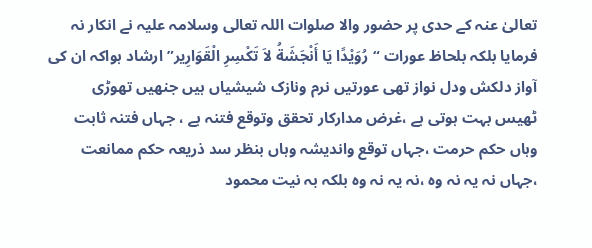تعالیٰ عنہ کے حدی پر حضور والا صلوات اللہ تعالی وسلامہ علیہ نے انکار نہ فرمایا بلکہ بلحاظ عورات “رُوَيْدًا يَا أَنْجَشَةُ لاَ تَكْسِرِ الْقَوَارِير” ارشاد ہواکہ ان کی آواز دلکش ودل نواز تھی عورتیں نرم ونازک شیشیاں ہیں جنھیں تھوڑی ٹھیس بہت ہوتی ہے ،غرض مدارکار تحقق وتوقع فتنہ ہے ، جہاں فتنہ ثابت وہاں حکم حرمت ،جہاں توقع واندیشہ وہاں بنظر سد ذریعہ حکم ممانعت ،جہاں نہ یہ نہ وہ ،نہ یہ نہ وہ بلکہ بہ نیت محمود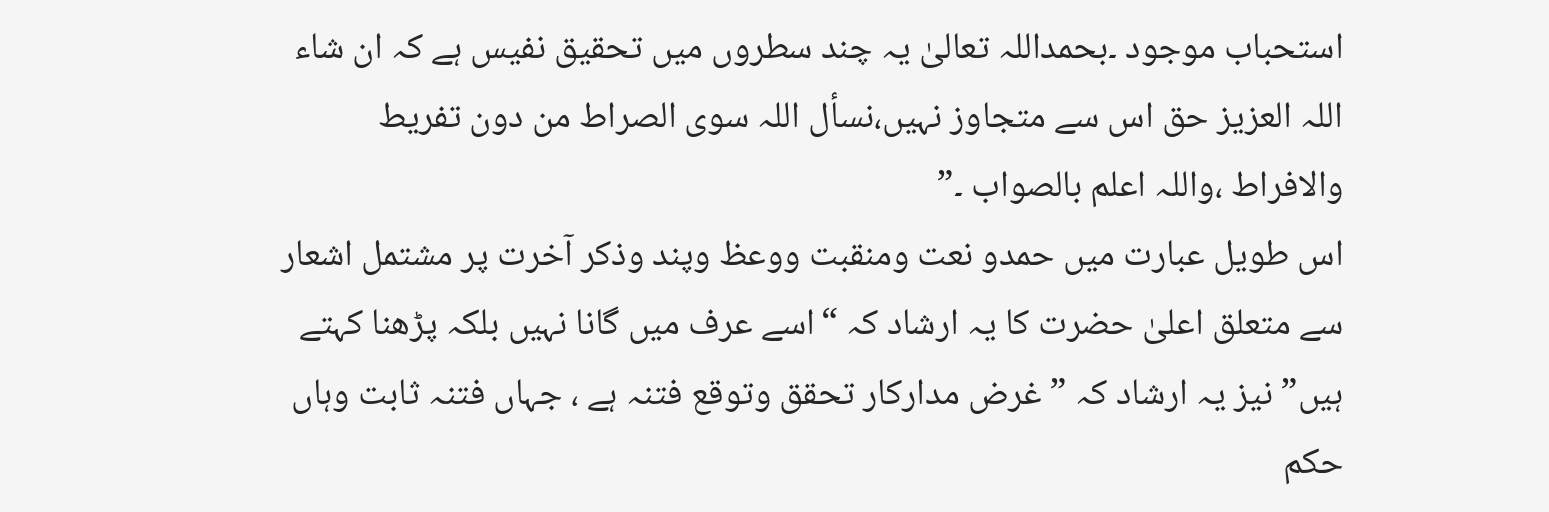استحباب موجود ۔بحمداللہ تعالیٰ یہ چند سطروں میں تحقیق نفیس ہے کہ ان شاء اللہ العزیز حق اس سے متجاوز نہیں،نسأل اللہ سوی الصراط من دون تفریط والافراط ،واللہ اعلم بالصواب ۔”
اس طویل عبارت میں حمدو نعت ومنقبت ووعظ وپند وذکر آخرت پر مشتمل اشعار سے متعلق اعلیٰ حضرت کا یہ ارشاد کہ “اسے عرف میں گانا نہیں بلکہ پڑھنا کہتے ہیں” نیز یہ ارشاد کہ ” غرض مدارکار تحقق وتوقع فتنہ ہے ، جہاں فتنہ ثابت وہاں حکم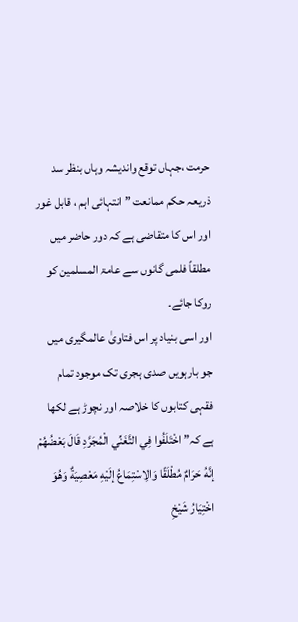حرمت ،جہاں توقع واندیشہ وہاں بنظر سد ذریعہ حکم ممانعت ” انتہائی اہم ، قابل غور اور اس کا متقاضی ہے کہ دور حاضر میں مطلقاً فلمی گانوں سے عامۃ المسلمین کو روکا جائے۔
اور اسی بنیاد پر اس فتاویٰ عالمگیری میں جو بارہویں صدی ہجری تک موجود تمام فقہی کتابوں کا خلاصہ اور نچوڑ ہے لکھا ہے کہ”اخْتَلَفُوا فِي التَّغَنِّي الْمُجَرَّدِ قَالَ بَعْضُهُمْ إنَّهُ حَرَامٌ مُطْلَقًا وَالِاسْتِمَاعُ إلَيْهِ مَعْصِيَةٌ وَهُوَ اخْتِيَارُ شَيْخِ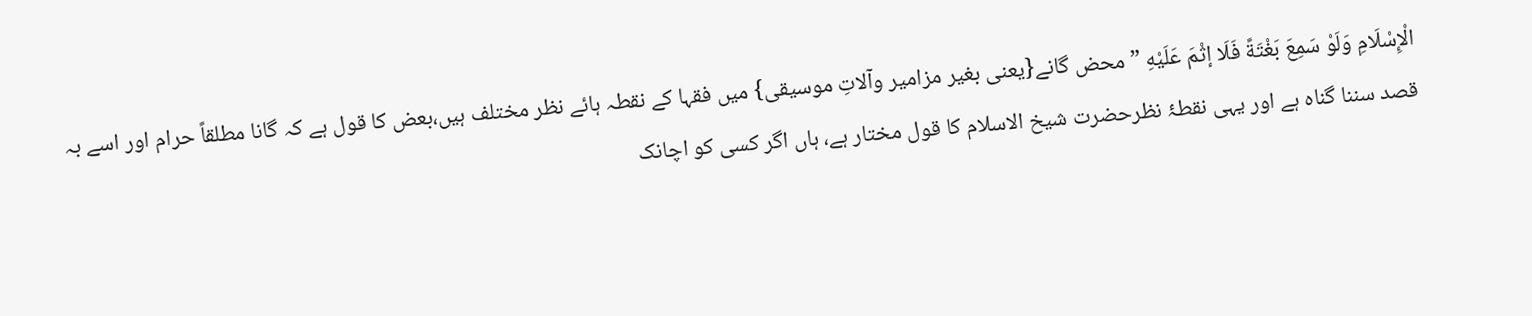الْإِسْلَامِ وَلَوْ سَمِعَ بَغْتَةً فَلَا إثْمَ عَلَيْهِ ” محض گانے{یعنی بغیر مزامیر وآلاتِ موسیقی} میں فقہا کے نقطہ ہائے نظر مختلف ہیں،بعض کا قول ہے کہ گانا مطلقاً حرام اور اسے بہ قصد سننا گناہ ہے اور یہی نقطۂ نظرحضرت شیخ الاسلام کا قول مختار ہے، ہاں اگر کسی کو اچانک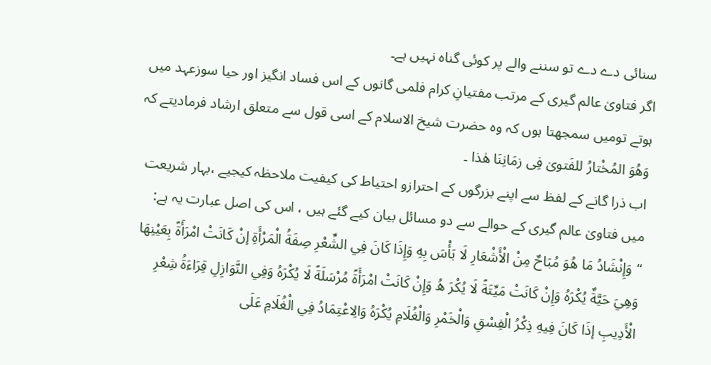سنائی دے دے تو سننے والے پر کوئی گناہ نہیں ہے۔
اگر فتاویٰ عالم گیری کے مرتب مفتیانِ کرام فلمی گانوں کے اس فساد انگیز اور حیا سوزعہد میں ہوتے تومیں سمجھتا ہوں کہ وہ حضرت شیخ الاسلام کے اسی قول سے متعلق ارشاد فرمادیتے کہ وَھُوَ المُخْتارُ للفَتویٰ فِی زمَانِنَا ھٰذا ۔
اب ذرا گانے کے لفظ سے اپنے بزرگوں کے احترازو احتیاط کی کیفیت ملاحظہ کیجیے ،بہار شریعت میں فتاویٰ عالم گیری کے حوالے سے دو مسائل بیان کیے گئے ہیں ، اس کی اصل عبارت یہ ہے:
“وَإِنْشَادُ مَا هُوَ مُبَاحٌ مِنْ الْأَشْعَارِ لَا بَأْسَ بِهِ وَإِذَا كَانَ فِي الشِّعْرِ صِفَةُ الْمَرْأَةِ إنْ كَانَتْ امْرَأَةً بِعَيْنِهَا وَهِيَ حَيَّةٌ يُكْرَهُ وَإِنْ كَانَتْ مَيِّتَةً لَا يُكْرَ هُ وَإِنْ كَانَتْ امْرَأَةً مُرْسَلَةً لَا يُكْرَهُ وَفِي النَّوَازِلِ قِرَاءَةُ شِعْرِ الْأَدِيبِ إذَا كَانَ فِيهِ ذِكْرُ الْفِسْقِ وَالْخَمْرِ وَالْغُلَامِ يُكْرَهُ وَالِاعْتِمَادُ فِي الْغُلَامِ عَلَى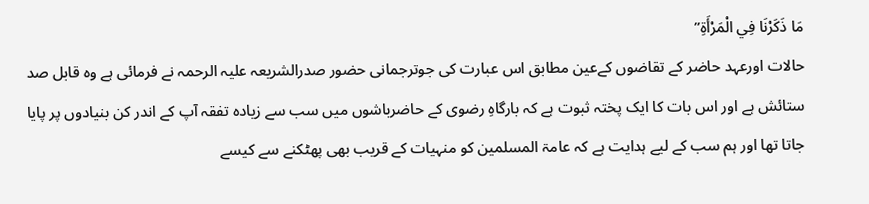مَا ذَكَرْنَا فِي الْمَرْأَةِ”
حالات اورعہد حاضر کے تقاضوں کےعین مطابق اس عبارت کی جوترجمانی حضور صدرالشریعہ علیہ الرحمہ نے فرمائی ہے وہ قابل صد ستائش ہے اور اس بات کا ایک پختہ ثبوت ہے کہ بارگاہِ رضوی کے حاضرباشوں میں سب سے زیادہ تفقہ آپ کے اندر کن بنیادوں پر پایا جاتا تھا اور ہم سب کے لیے ہدایت ہے کہ عامۃ المسلمین کو منہیات کے قریب بھی پھٹکنے سے کیسے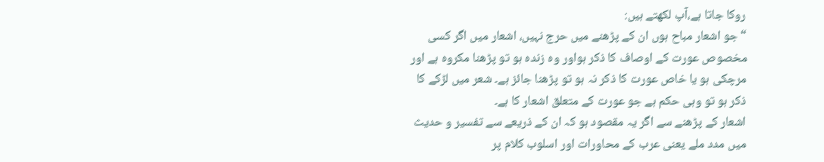روکا جاتا ہے،آپ لکھتے ہیں:
“جو اشعار مباح ہوں ان کے پڑھنے میں حرج نہیں، اشعار میں اگر کسی مخصوص عورت کے اوصاف کا ذکر ہواور وہ زندہ ہو تو پڑھنا مکروہ ہے اور مرچکی ہو یا خاص عورت کا ذکر نہ ہو تو پڑھنا جائز ہے۔ شعر میں لڑکے کا ذکر ہو تو وہی حکم ہے جو عورت کے متعلق اشعار کا ہے۔
اشعار کے پڑھنے سے اگر یہ مقصود ہو کہ ان کے ذریعے سے تفسیر و حدیث میں مدد ملے یعنی عرب کے محاورات اور اسلوب کلام پر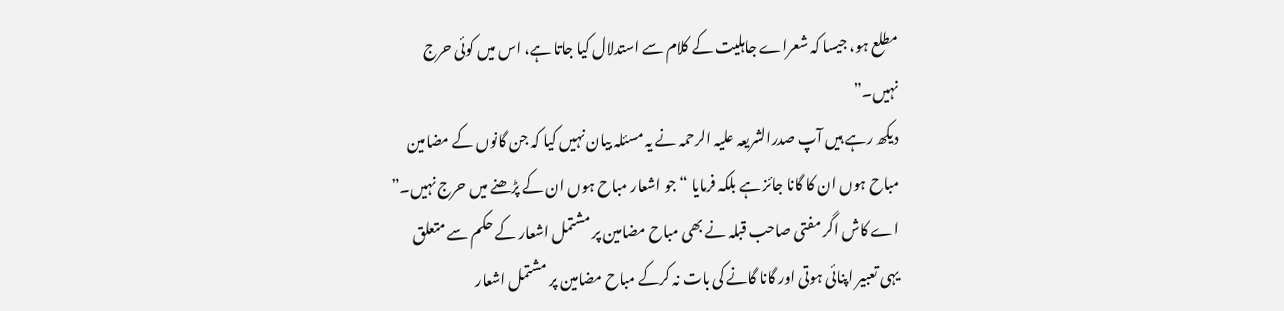مطلع ہو، جیسا کہ شعراے جاہلیت کے کلام سے استدلال کیا جاتا ہے، اس میں کوئی حرج نہیں۔”
دیکھ رہے ہیں آپ صدرالشریعہ علیہ الرحمہ نے یہ مسئلہ بیان نہیں کیا کہ جن گانوں کے مضامین مباح ہوں ان کا گانا جائز ہے بلکہ فرمایا “جو اشعار مباح ہوں ان کے پڑھنے میں حرج نہیں۔”
اے کاش اگر مفتی صاحب قبلہ نے بھی مباح مضامین پر مشتمل اشعار کے حکم سے متعلق یہی تعبیر اپنائی ہوتی اور گانا گانے کی بات نہ کرکے مباح مضامین پر مشتمل اشعار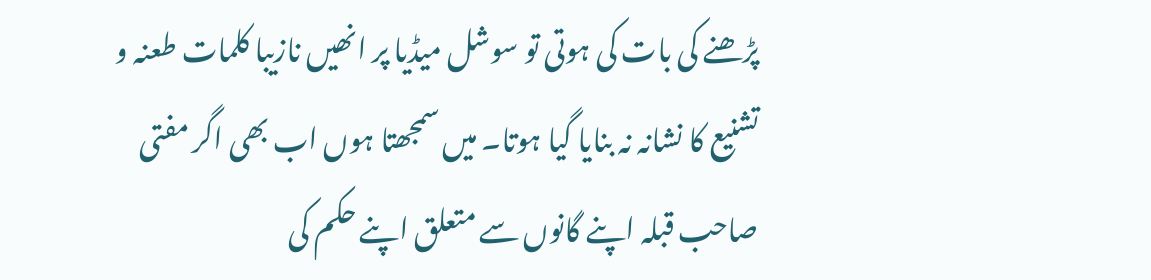پڑھنے کی بات کی ہوتی تو سوشل میڈیا پر انھیں نازیبا کلمات طعنہ و تشنیع کا نشانہ نہ بنایا گیا ہوتا۔ میں سمجھتا ہوں اب بھی اگر مفتی صاحب قبلہ اپنے گانوں سے متعلق اپنے حکم کی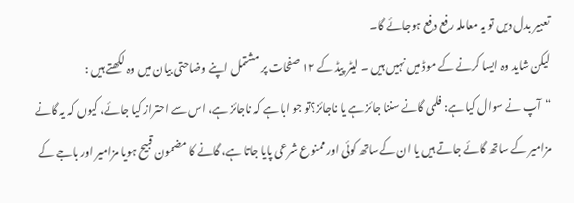تعبیر بدل دیں تو یہ معاملہ رفع دفع ہوجائے گا۔
لیکن شاید وہ ایسا کرنے کے موڈ میں نہیں ہیں ۔ لیٹر پیڈ کے ۱۲ صفحات پر مشتمل اپنے وضاحتی بیان میں وہ لکھتے ہیں :
“آپ نے سوال کیا ہے: فلمی گانے سننا جائز ہے یا ناجائز؟تو جو ابا ہے کہ ناجائز ہے، اس سے احتراز کیا جائے، کیوں کہ یہ گانے مزامیر کے ساتھ گائے جاتے ہیں یا ان کےساتھ کوئی اور ممنوع شرعی پایا جاتا ہے، گانے کا مضمون قبیح ہویا مزامیر اور باجے کے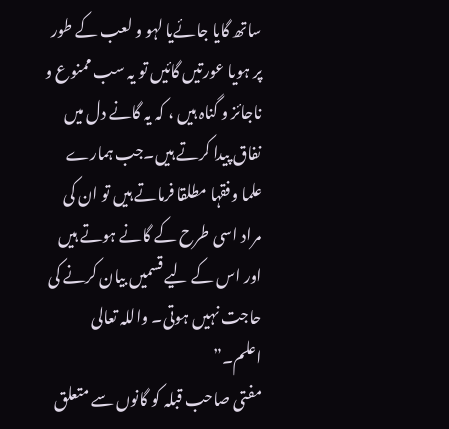ساتھ گایا جائےیا لہو و لعب کے طور پر ہویا عورتیں گائیں تو یہ سب ممنوع و ناجائز و گناہ ہیں ، کہ یہ گانے دل میں نفاق پیدا کرتے ہیں۔جب ہمارے علما وفقہا مطلقا فرماتے ہیں تو ان کی مراد اسی طرح کے گانے ہوتے ہیں اور اس کے لیے قسمیں بیان کرنے کی حاجت نہیں ہوتی۔ واللہ تعالی اعلم۔”
مفتی صاحب قبلہ کو گانوں سے متعلق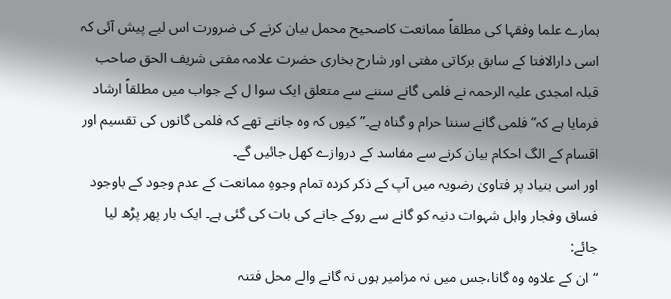ہمارے علما وفقہا کی مطلقاً ممانعت کاصحیح محمل بیان کرنے کی ضرورت اس لیے پیش آئی کہ اسی دارالافتا کے سابق برکاتی مفتی اور شارح بخاری حضرت علامہ مفتی شریف الحق صاحب قبلہ امجدی علیہ الرحمہ نے فلمی گانے سننے سے متعلق ایک سوا ل کے جواب میں مطلقاً ارشاد فرمایا ہے کہ” فلمی گانے سننا حرام و گناہ ہے۔” کیوں کہ وہ جانتے تھے کہ فلمی گانوں کی تقسیم اور اقسام کے الگ احکام بیان کرنے سے مفاسد کے دروازے کھل جائیں گے۔
اور اسی بنیاد پر فتاویٰ رضویہ میں آپ کے ذکر کردہ تمام وجوہِ ممانعت کے عدم وجود کے باوجود فساق وفجار واہل شہوات دنیہ کو گانے سے روکے جانے کی بات کی گئی ہے۔ ایک بار پھر پڑھ لیا جائے:
“ان کے علاوہ وہ گانا،جس میں نہ مزامیر ہوں نہ گانے والے محل فتنہ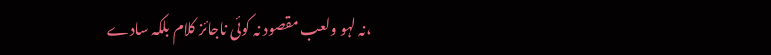،نہ لہو ولعب مقصود نہ کوئی ناجائز کلام بلکہ سادے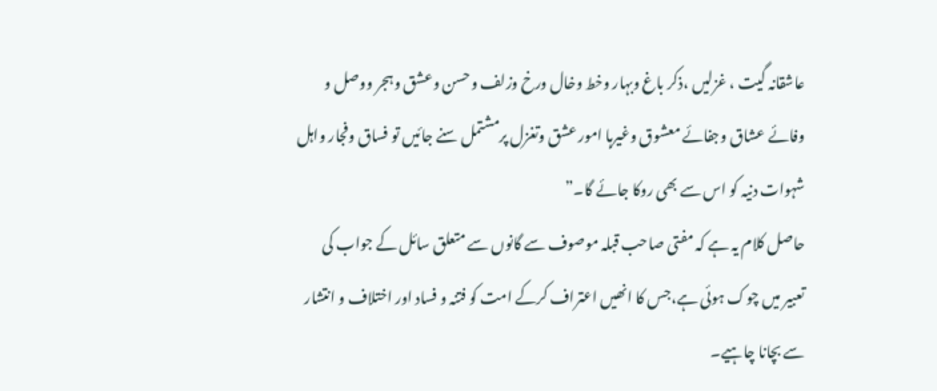عاشقانہ گیت ، غزلیں ،ذکر باغ وبہار وخط وخال ورخ وزلف وحسن وعشق وہجر ووصل و وفائے عشاق وجفائے معشوق وغیرہا امور عشق وتغزل پرمشتمل سنے جائیں تو فساق وفجار واہل شہوات دنیہ کو اس سے بھی روکا جائے گا۔”
حاصل کلام یہ ہے کہ مفتی صاحب قبلہ موصوف سے گانوں سے متعلق سائل کے جواب کی تعبیر میں چوک ہوئی ہے،جس کا انھیں اعتراف کرکے امت کو فتنہ و فساد اور اختلاف و انتشار سے بچانا چاہیے۔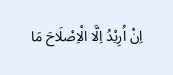اِنْ اُرِیْدُ اِلَّا الْاِصْلَاحَ مَا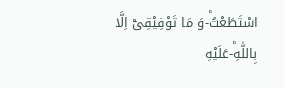اسْتَطَعْتُؕ-وَ مَا تَوْفِیْقِیْۤ اِلَّا بِاللّٰهِؕ-عَلَیْهِ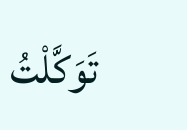تَوَكَّلْتُ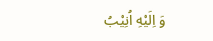وَ اِلَیْهِ اُنِیْبُ